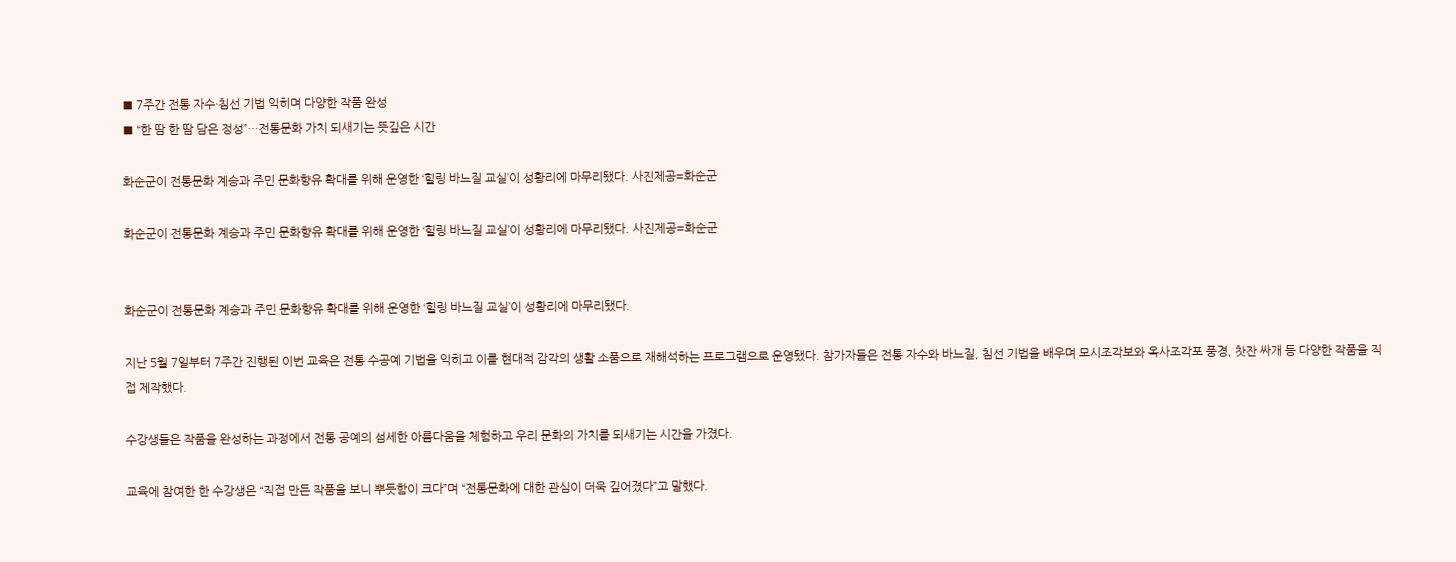■ 7주간 전통 자수·침선 기법 익히며 다양한 작품 완성
■ “한 땀 한 땀 담은 정성”…전통문화 가치 되새기는 뜻깊은 시간

화순군이 전통문화 계승과 주민 문화향유 확대를 위해 운영한 ‘힐링 바느질 교실’이 성황리에 마무리됐다. 사진제공=화순군

화순군이 전통문화 계승과 주민 문화향유 확대를 위해 운영한 ‘힐링 바느질 교실’이 성황리에 마무리됐다. 사진제공=화순군


화순군이 전통문화 계승과 주민 문화향유 확대를 위해 운영한 ‘힐링 바느질 교실’이 성황리에 마무리됐다.

지난 5월 7일부터 7주간 진행된 이번 교육은 전통 수공예 기법을 익히고 이를 현대적 감각의 생활 소품으로 재해석하는 프로그램으로 운영됐다. 참가자들은 전통 자수와 바느질, 침선 기법을 배우며 모시조각보와 옥사조각포 풍경, 찻잔 싸개 등 다양한 작품을 직접 제작했다.

수강생들은 작품을 완성하는 과정에서 전통 공예의 섬세한 아름다움을 체험하고 우리 문화의 가치를 되새기는 시간을 가졌다.

교육에 참여한 한 수강생은 “직접 만든 작품을 보니 뿌듯함이 크다”며 “전통문화에 대한 관심이 더욱 깊어졌다”고 말했다.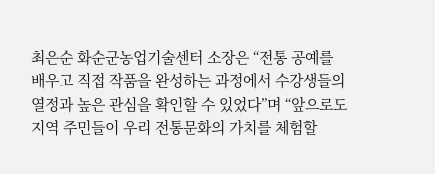최은순 화순군농업기술센터 소장은 “전통 공예를 배우고 직접 작품을 완성하는 과정에서 수강생들의 열정과 높은 관심을 확인할 수 있었다”며 “앞으로도 지역 주민들이 우리 전통문화의 가치를 체험할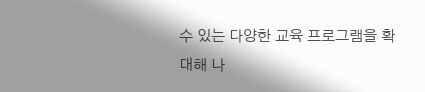수 있는 다양한 교육 프로그램을 확대해 나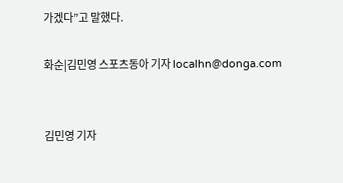가겠다”고 말했다.

화순|김민영 스포츠동아 기자 localhn@donga.com


김민영 기자